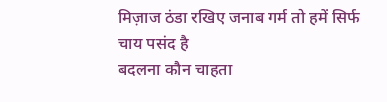मिज़ाज ठंडा रखिए जनाब गर्म तो हमें सिर्फ चाय पसंद है
बदलना कौन चाहता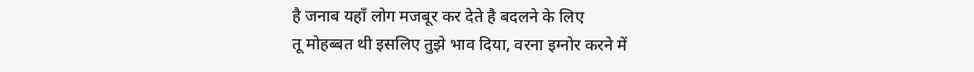है जनाब यहाँ लोग मजबूर कर देते है बदलने के लिए
तू मोहब्बत थी इसलिए तुझे भाव दिया, वरना इग्नोर करने में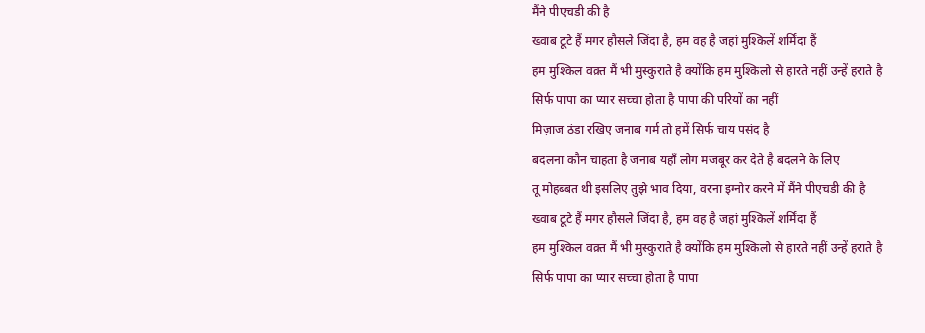मैंने पीएचडी की है
ख्वाब टूटे हैं मगर हौसले जिंदा है, हम वह है जहां मुश्किलें शर्मिंदा हैं
हम मुश्किल वक़्त मैं भी मुस्कुराते है क्योंकि हम मुश्किलो से हारते नहीं उन्हें हराते है
सिर्फ पापा का प्यार सच्चा होता है पापा की परियों का नहीं
मिज़ाज ठंडा रखिए जनाब गर्म तो हमें सिर्फ चाय पसंद है
बदलना कौन चाहता है जनाब यहाँ लोग मजबूर कर देते है बदलने के लिए
तू मोहब्बत थी इसलिए तुझे भाव दिया, वरना इग्नोर करने में मैंने पीएचडी की है
ख्वाब टूटे हैं मगर हौसले जिंदा है, हम वह है जहां मुश्किलें शर्मिंदा हैं
हम मुश्किल वक़्त मैं भी मुस्कुराते है क्योंकि हम मुश्किलो से हारते नहीं उन्हें हराते है
सिर्फ पापा का प्यार सच्चा होता है पापा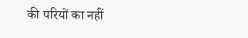की परियों का नहीं